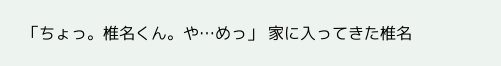「ちょっ。椎名くん。や…めっ」 家に入ってきた椎名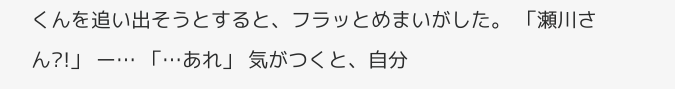くんを追い出そうとすると、フラッとめまいがした。 「瀬川さん?!」 ー… 「…あれ」 気がつくと、自分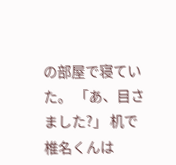の部屋で寝ていた。 「あ、目さました?」 机で椎名くんは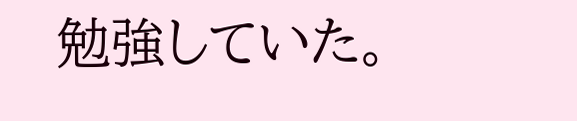勉強していた。